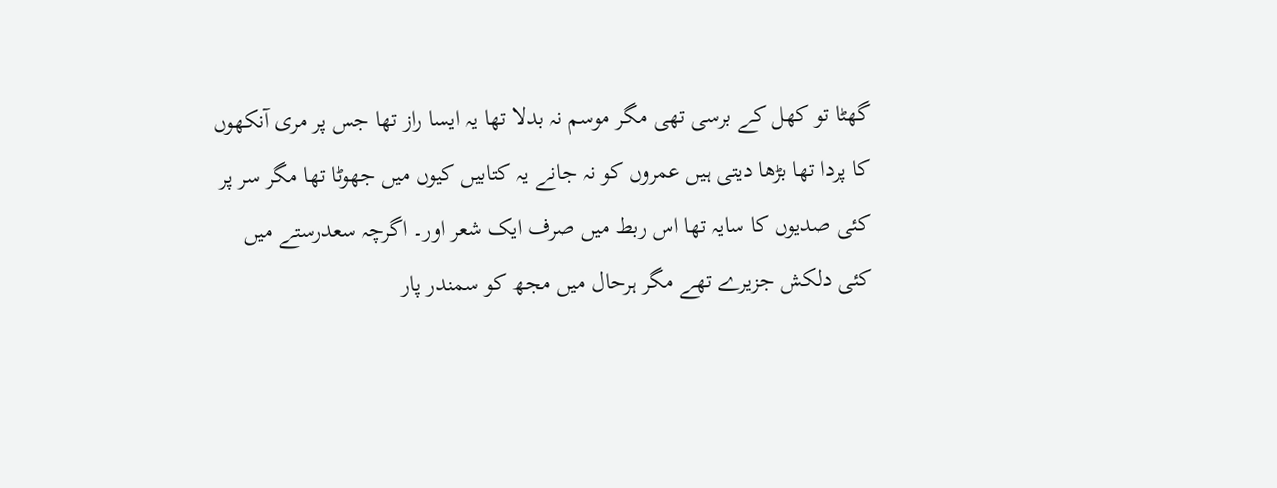گھٹا تو کھل کے برسی تھی مگر موسم نہ بدلا تھا یہ ایسا راز تھا جس پر مری آنکھوں کا پردا تھا بڑھا دیتی ہیں عمروں کو نہ جانے یہ کتابیں کیوں میں جھوٹا تھا مگر سر پر کئی صدیوں کا سایہ تھا اس ربط میں صرف ایک شعر اور۔ اگرچہ سعدرستے میں کئی دلکش جزیرے تھے مگر ہرحال میں مجھ کو سمندر پار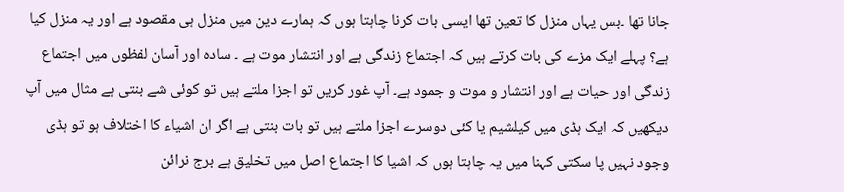جانا تھا ۔بس یہاں منزل کا تعین تھا ایسی بات کرنا چاہتا ہوں کہ ہمارے دین میں منزل ہی مقصود ہے اور یہ منزل کیا ہے؟ پہلے ایک مزے کی بات کرتے ہیں کہ اجتماع زندگی ہے اور انتشار موت ہے ۔ سادہ اور آسان لفظوں میں اجتماع زندگی اور حیات ہے اور انتشار و موت و جمود ہے۔ آپ غور کریں تو اجزا ملتے ہیں تو کوئی شے بنتی ہے مثال میں آپ دیکھیں کہ ایک ہڈی میں کیلشیم یا کئی دوسرے اجزا ملتے ہیں تو بات بنتی ہے اگر ان اشیاء کا اختلاف ہو تو ہڈی وجود نہیں پا سکتی کہنا میں یہ چاہتا ہوں کہ اشیا کا اجتماع اصل میں تخلیق ہے برج نرائن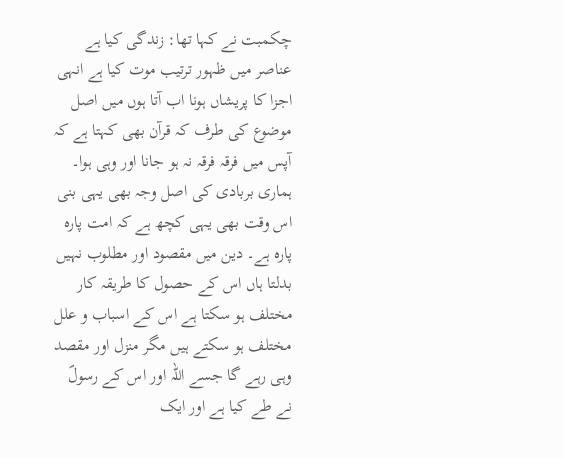چکمبت نے کہا تھا: زندگی کیا ہے عناصر میں ظہور ترتیب موت کیا ہے انہی اجزا کا پریشاں ہونا اب آتا ہوں میں اصل موضوع کی طرف کہ قرآن بھی کہتا ہے کہ آپس میں فرقہ فرقہ نہ ہو جانا اور وہی ہوا۔ ہماری بربادی کی اصل وجہ بھی یہی بنی اس وقت بھی یہی کچھ ہے کہ امت پارہ پارہ ہے۔ دین میں مقصود اور مطلوب نہیں بدلتا ہاں اس کے حصول کا طریقہ کار مختلف ہو سکتا ہے اس کے اسباب و علل مختلف ہو سکتے ہیں مگر منزل اور مقصد وہی رہے گا جسے اللہ اور اس کے رسولؐ نے طے کیا ہے اور ایک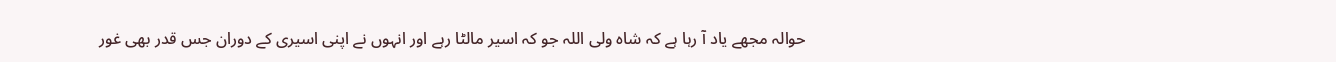حوالہ مجھے یاد آ رہا ہے کہ شاہ ولی اللہ جو کہ اسیر مالٹا رہے اور انہوں نے اپنی اسیری کے دوران جس قدر بھی غور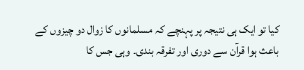کیا تو ایک ہی نتیجہ پر پہنچے کہ مسلمانوں کا زوال دو چیزوں کے باعث ہوا قرآن سے دوری اور تفرقہ بندی۔ وہی جس کا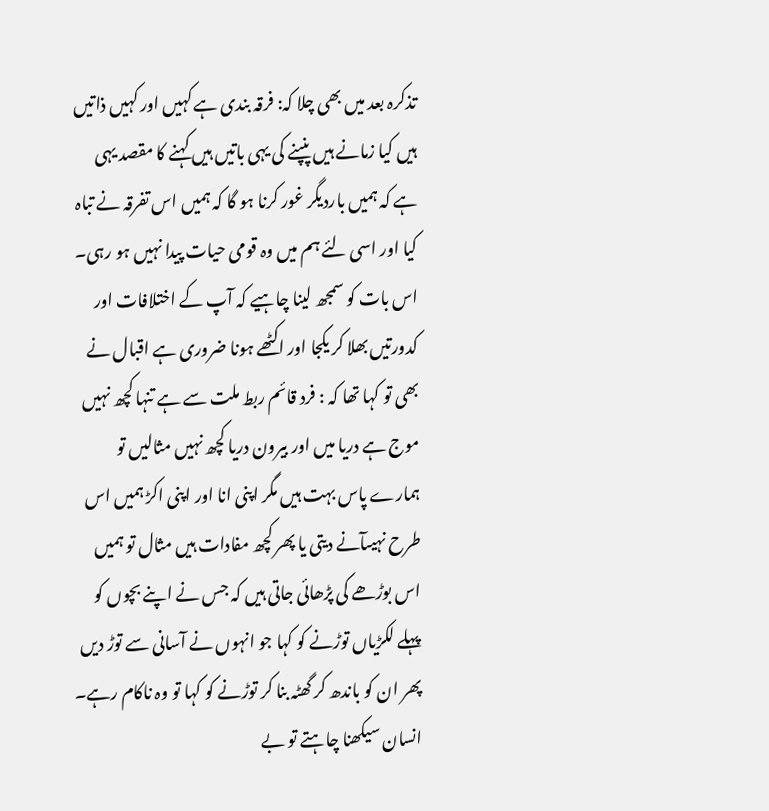تذکرہ بعد میں بھی چلا کہ: فرقہ بندی ہے کہیں اور کہیں ذاتیں ہیں کیا زمانے ہیں پنپنے کی یہی باتیں ہیں کہنے کا مقصد یہی ہے کہ ہمیں باردیگر غور کرنا ہو گا کہ ہمیں اس تفرقہ نے تباہ کیا اور اسی لئے ہم میں وہ قومی حیات پیدا نہیں ہو رہی۔ اس بات کو سمجھ لینا چاہیے کہ آپ کے اختلافات اور کدورتیں بھلا کر یکجا اور اکٹھے ہونا ضروری ہے اقبال نے بھی تو کہا تھا کہ : فرد قائم ربط ملت سے ہے تنہا کچھ نہیں موج ہے دریا میں اور بیرون دریا کچھ نہیں مثالیں تو ہمارے پاس بہت ہیں مگر اپنی انا اور اپنی اکڑ ہمیں اس طرح نہیںآنے دیتی یا پھر کچھ مفادات ہیں مثال تو ہمیں اس بوڑھے کی پڑھائی جاتی ہیں کہ جس نے اپنے بچوں کو پہلے لکڑیاں توڑنے کو کہا جو انہوں نے آسانی سے توڑ دیں پھر ان کو باندھ کر گھٹہ بنا کر توڑنے کو کہا تو وہ ناکام رہے۔ انسان سیکھنا چاہتے تو بے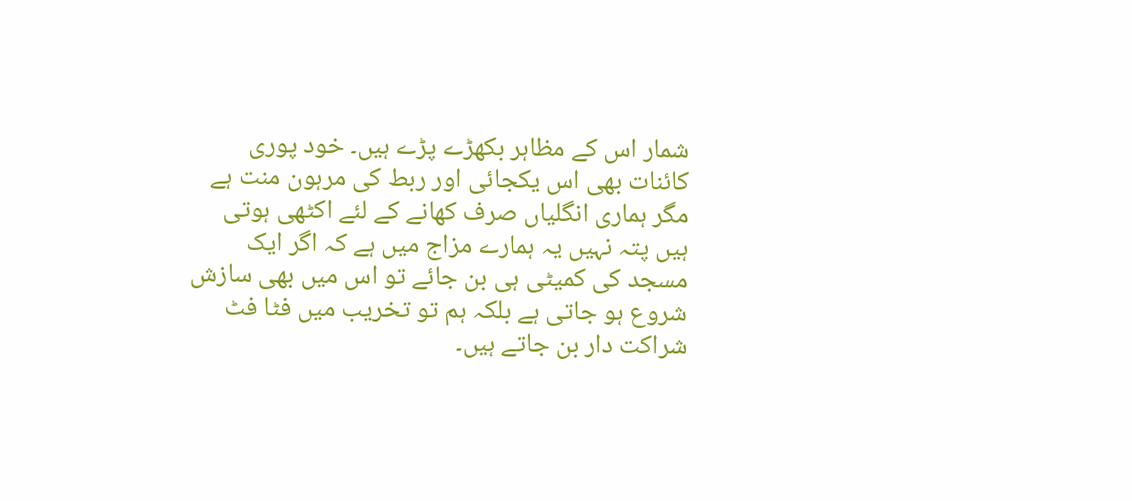شمار اس کے مظاہر بکھڑے پڑے ہیں۔ خود پوری کائنات بھی اس یکجائی اور ربط کی مرہون منت ہے مگر ہماری انگلیاں صرف کھانے کے لئے اکٹھی ہوتی ہیں پتہ نہیں یہ ہمارے مزاج میں ہے کہ اگر ایک مسجد کی کمیٹی ہی بن جائے تو اس میں بھی سازش شروع ہو جاتی ہے بلکہ ہم تو تخریب میں فٹا فٹ شراکت دار بن جاتے ہیں۔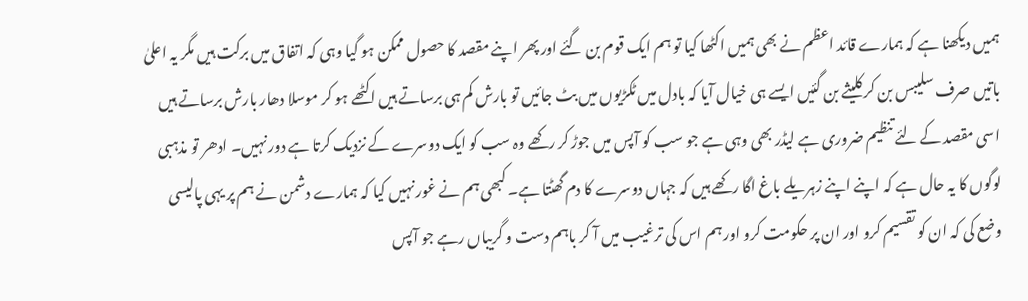ہمیں دیکھنا ہے کہ ہمارے قائد اعظم نے بھی ہمیں اکٹھا کیا تو ہم ایک قوم بن گئے اور پھر اپنے مقصد کا حصول ممکن ہو گیا وہی کہ اتفاق میں برکت ہیں مگر یہ اعلیٰ باتیں صرف سلیبس بن کر کلیثے بن گئیں ایسے ہی خیال آیا کہ بادل میں ٹکڑیوں میں بٹ جائیں تو بارش کم ہی برساتے ہیں اکٹھے ہو کر موسلا دھار بارش برساتے ہیں اسی مقصد کے لئے تنظیم ضروری ہے لیڈر بھی وہی ہے جو سب کو آپس میں جوڑ کر رکھے وہ سب کو ایک دوسرے کے نزدیک کرتا ہے دور نہیں۔ ادھر تو مذہبی لوگوں کا یہ حال ہے کہ اپنے اپنے زہریلے باغ اگا رکھے ہیں کہ جہاں دوسرے کا دم گھٹتا ہے۔ کبھی ہم نے غور نہیں کیا کہ ہمارے دشمن نے ہم پر یہی پالیسی وضع کی کہ ان کو تقسیم کرو اور ان پر حکومت کرو اور ہم اس کی ترغیب میں آ کر باہم دست و گریباں رہے جو آپس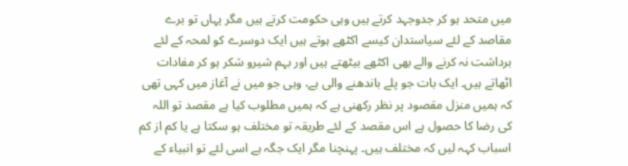میں متحد ہو کر جدوجہد کرتے ہیں وہی حکومت کرتے ہیں مگر یہاں تو برے مقاصد کے لئے سیاستدان کیسے اکٹھے ہوتے ہیں ایک دوسرے کو لمحہ کے لئے برداشت نہ کرنے والے بھی اکٹھے بیٹھتے ہیں اور بہم شیرو شکر ہو کر مفادات اٹھاتے ہیں۔ ایک بات جو پلے باندھنے والی ہے، وہی جو میں نے آغاز میں کہی تھی کہ ہمیں منزل مقصود پر نظر رکھنی ہے کہ ہمیں مطلوب کیا ہے مقصد تو اللہ کی رضا کا حصول ہے اس مقصد کے لئے طریقہ تو مختلف ہو سکتا ہے یا کم از کم اسباب کہہ لیں کہ مختلف ہیں۔ پہنچنا مگر ایک جگہ ہے اسی لئے تو انبیاء کے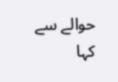حوالے سے کہا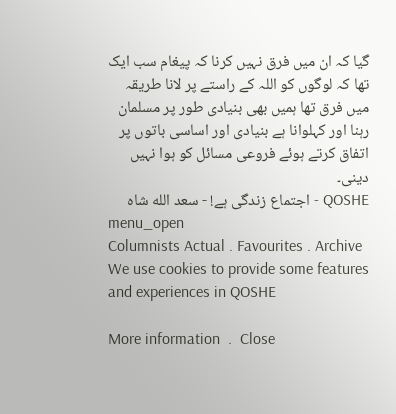گیا کہ ان میں فرق نہیں کرنا کہ پیغام سب ایک تھا کہ لوگوں کو اللہ کے راستے پر لانا طریقہ میں فرق تھا ہمیں بھی بنیادی طور پر مسلمان رہنا اور کہلوانا ہے بنیادی اور اساسی باتوں پر اتفاق کرتے ہوئے فروعی مسائل کو ہوا نہیں دینی۔
QOSHE - اجتماع زندگی ہے! - سعد الله شاہ
menu_open
Columnists Actual . Favourites . Archive
We use cookies to provide some features and experiences in QOSHE

More information  .  Close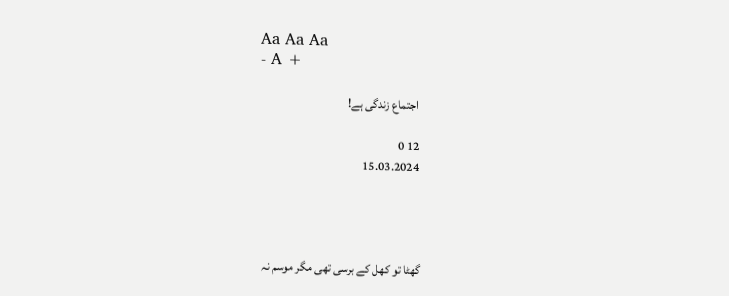Aa Aa Aa
- A +

اجتماع زندگی ہے!

12 0
15.03.2024




گھٹا تو کھل کے برسی تھی مگر موسم نہ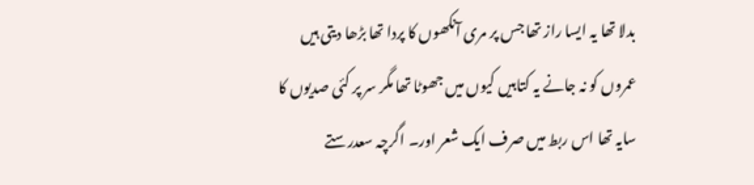بدلا تھا یہ ایسا راز تھا جس پر مری آنکھوں کا پردا تھا بڑھا دیتی ہیں عمروں کو نہ جانے یہ کتابیں کیوں میں جھوٹا تھا مگر سر پر کئی صدیوں کا سایہ تھا اس ربط میں صرف ایک شعر اور۔ اگرچہ سعدرستے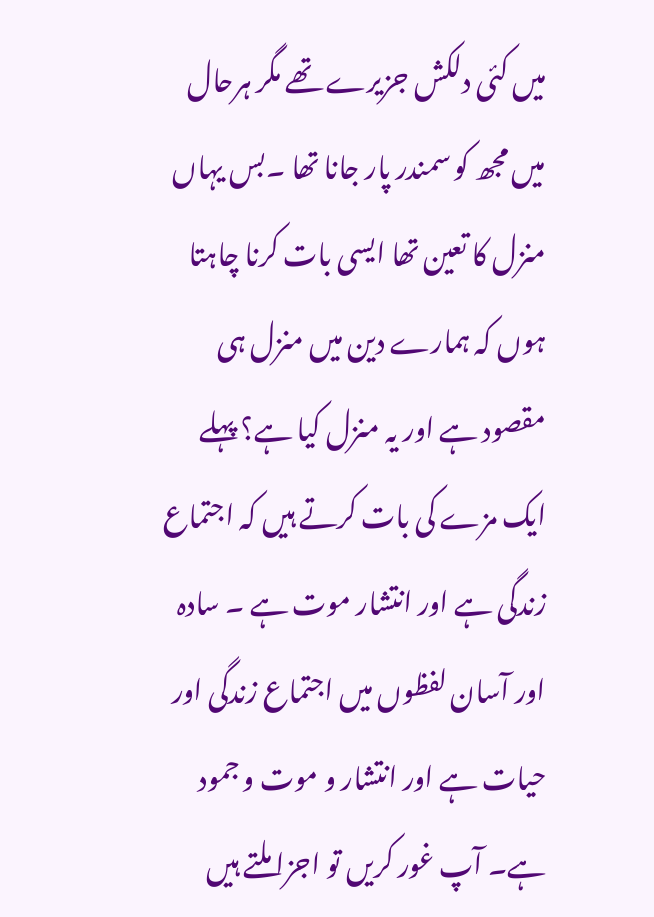میں کئی دلکش جزیرے تھے مگر ہرحال میں مجھ کو سمندر پار جانا تھا ۔بس یہاں منزل کا تعین تھا ایسی بات کرنا چاہتا ہوں کہ ہمارے دین میں منزل ہی مقصود ہے اور یہ منزل کیا ہے؟ پہلے ایک مزے کی بات کرتے ہیں کہ اجتماع زندگی ہے اور انتشار موت ہے ۔ سادہ اور آسان لفظوں میں اجتماع زندگی اور حیات ہے اور انتشار و موت و جمود ہے۔ آپ غور کریں تو اجزا ملتے ہیں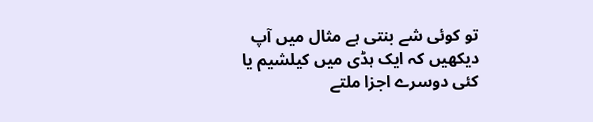تو کوئی شے بنتی ہے مثال میں آپ دیکھیں کہ ایک ہڈی میں کیلشیم یا کئی دوسرے اجزا ملتے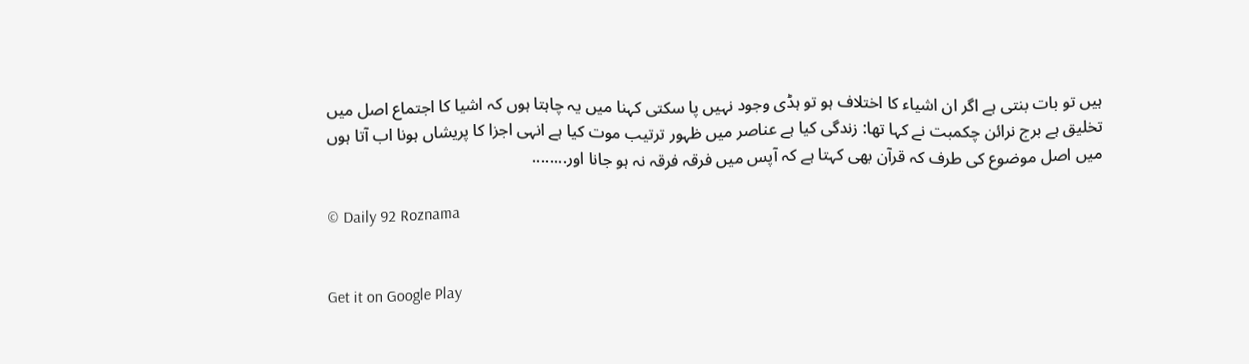ہیں تو بات بنتی ہے اگر ان اشیاء کا اختلاف ہو تو ہڈی وجود نہیں پا سکتی کہنا میں یہ چاہتا ہوں کہ اشیا کا اجتماع اصل میں تخلیق ہے برج نرائن چکمبت نے کہا تھا: زندگی کیا ہے عناصر میں ظہور ترتیب موت کیا ہے انہی اجزا کا پریشاں ہونا اب آتا ہوں میں اصل موضوع کی طرف کہ قرآن بھی کہتا ہے کہ آپس میں فرقہ فرقہ نہ ہو جانا اور........

© Daily 92 Roznama


Get it on Google Play